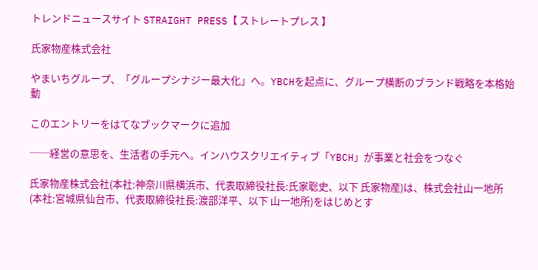トレンドニュースサイト STRAIGHT PRESS【 ストレートプレス 】

氏家物産株式会社

やまいちグループ、「グループシナジー最大化」へ。YBCHを起点に、グループ横断のブランド戦略を本格始動

このエントリーをはてなブックマークに追加

──経営の意思を、生活者の手元へ。インハウスクリエイティブ「YBCH」が事業と社会をつなぐ

氏家物産株式会社(本社:神奈川県横浜市、代表取締役社長:氏家聡史、以下 氏家物産)は、株式会社山一地所(本社:宮城県仙台市、代表取締役社長:渡部洋平、以下 山一地所)をはじめとす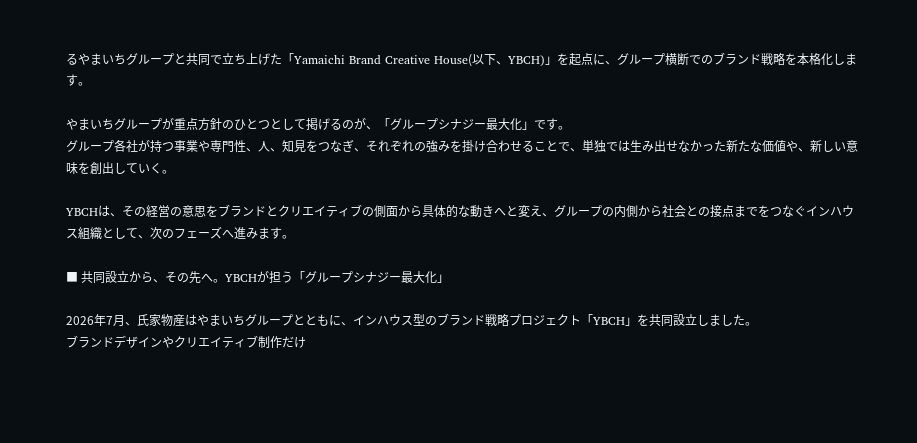るやまいちグループと共同で立ち上げた「Yamaichi Brand Creative House(以下、YBCH)」を起点に、グループ横断でのブランド戦略を本格化します。

やまいちグループが重点方針のひとつとして掲げるのが、「グループシナジー最大化」です。
グループ各社が持つ事業や専門性、人、知見をつなぎ、それぞれの強みを掛け合わせることで、単独では生み出せなかった新たな価値や、新しい意味を創出していく。

YBCHは、その経営の意思をブランドとクリエイティブの側面から具体的な動きへと変え、グループの内側から社会との接点までをつなぐインハウス組織として、次のフェーズへ進みます。

■ 共同設立から、その先へ。YBCHが担う「グループシナジー最大化」

2026年7月、氏家物産はやまいちグループとともに、インハウス型のブランド戦略プロジェクト「YBCH」を共同設立しました。
ブランドデザインやクリエイティブ制作だけ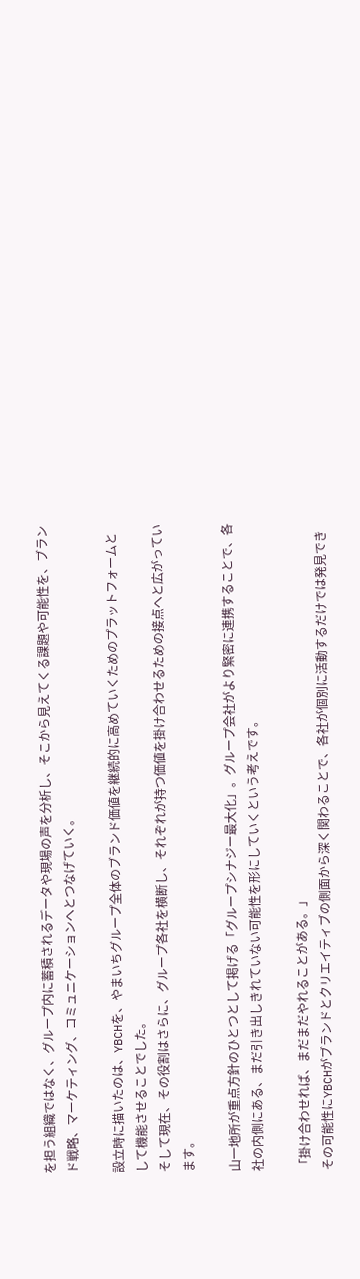を担う組織ではなく、グループ内に蓄積されるデータや現場の声を分析し、そこから見えてくる課題や可能性を、ブランド戦略、マーケティング、コミュニケーションへとつなげていく。

設立時に描いたのは、YBCHを、やまいちグループ全体のブランド価値を継続的に高めていくためのプラットフォームとして機能させることでした。
そして現在、その役割はさらに、グループ各社を横断し、それぞれが持つ価値を掛け合わせるための接点へと広がっています。

山一地所が重点方針のひとつとして掲げる「グループシナジー最大化」。グループ会社がより緊密に連携することで、各社の内側にある、まだ引き出しきれていない可能性を形にしていくという考えです。

「掛け合わせれば、まだまだやれることがある。」
その可能性にYBCHがブランドとクリエイティブの側面から深く関わることで、各社が個別に活動するだけでは発見でき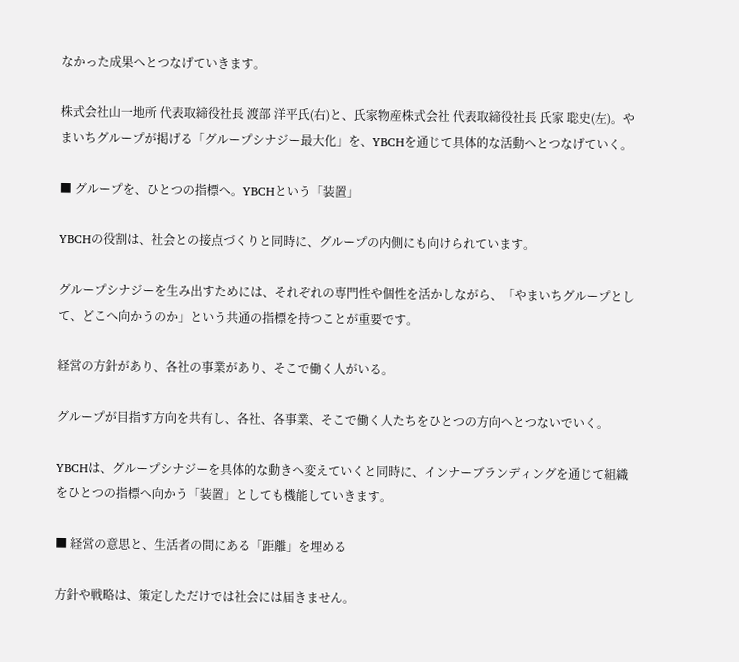なかった成果へとつなげていきます。

株式会社山一地所 代表取締役社長 渡部 洋平氏(右)と、氏家物産株式会社 代表取締役社長 氏家 聡史(左)。やまいちグループが掲げる「グループシナジー最大化」を、YBCHを通じて具体的な活動へとつなげていく。

■ グループを、ひとつの指標へ。YBCHという「装置」

YBCHの役割は、社会との接点づくりと同時に、グループの内側にも向けられています。

グループシナジーを生み出すためには、それぞれの専門性や個性を活かしながら、「やまいちグループとして、どこへ向かうのか」という共通の指標を持つことが重要です。

経営の方針があり、各社の事業があり、そこで働く人がいる。

グループが目指す方向を共有し、各社、各事業、そこで働く人たちをひとつの方向へとつないでいく。

YBCHは、グループシナジーを具体的な動きへ変えていくと同時に、インナーブランディングを通じて組織をひとつの指標へ向かう「装置」としても機能していきます。

■ 経営の意思と、生活者の間にある「距離」を埋める

方針や戦略は、策定しただけでは社会には届きません。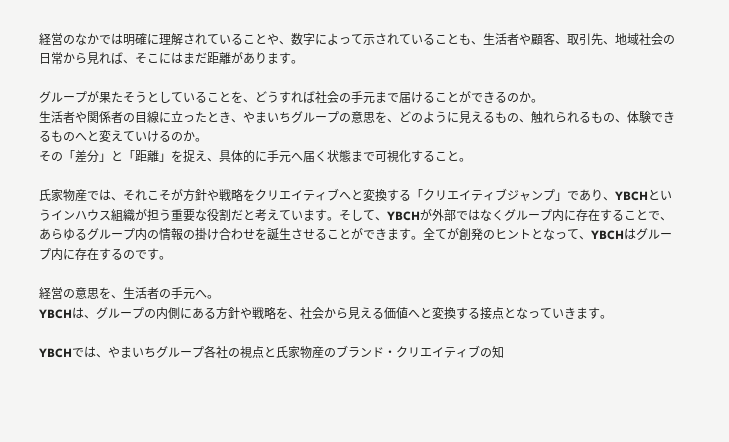経営のなかでは明確に理解されていることや、数字によって示されていることも、生活者や顧客、取引先、地域社会の日常から見れば、そこにはまだ距離があります。

グループが果たそうとしていることを、どうすれば社会の手元まで届けることができるのか。
生活者や関係者の目線に立ったとき、やまいちグループの意思を、どのように見えるもの、触れられるもの、体験できるものへと変えていけるのか。
その「差分」と「距離」を捉え、具体的に手元へ届く状態まで可視化すること。

氏家物産では、それこそが方針や戦略をクリエイティブへと変換する「クリエイティブジャンプ」であり、YBCHというインハウス組織が担う重要な役割だと考えています。そして、YBCHが外部ではなくグループ内に存在することで、あらゆるグループ内の情報の掛け合わせを誕生させることができます。全てが創発のヒントとなって、YBCHはグループ内に存在するのです。

経営の意思を、生活者の手元へ。
YBCHは、グループの内側にある方針や戦略を、社会から見える価値へと変換する接点となっていきます。

YBCHでは、やまいちグループ各社の視点と氏家物産のブランド・クリエイティブの知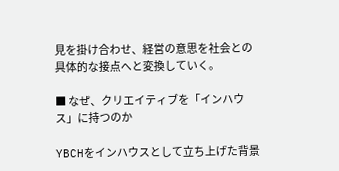見を掛け合わせ、経営の意思を社会との具体的な接点へと変換していく。

■ なぜ、クリエイティブを「インハウス」に持つのか

YBCHをインハウスとして立ち上げた背景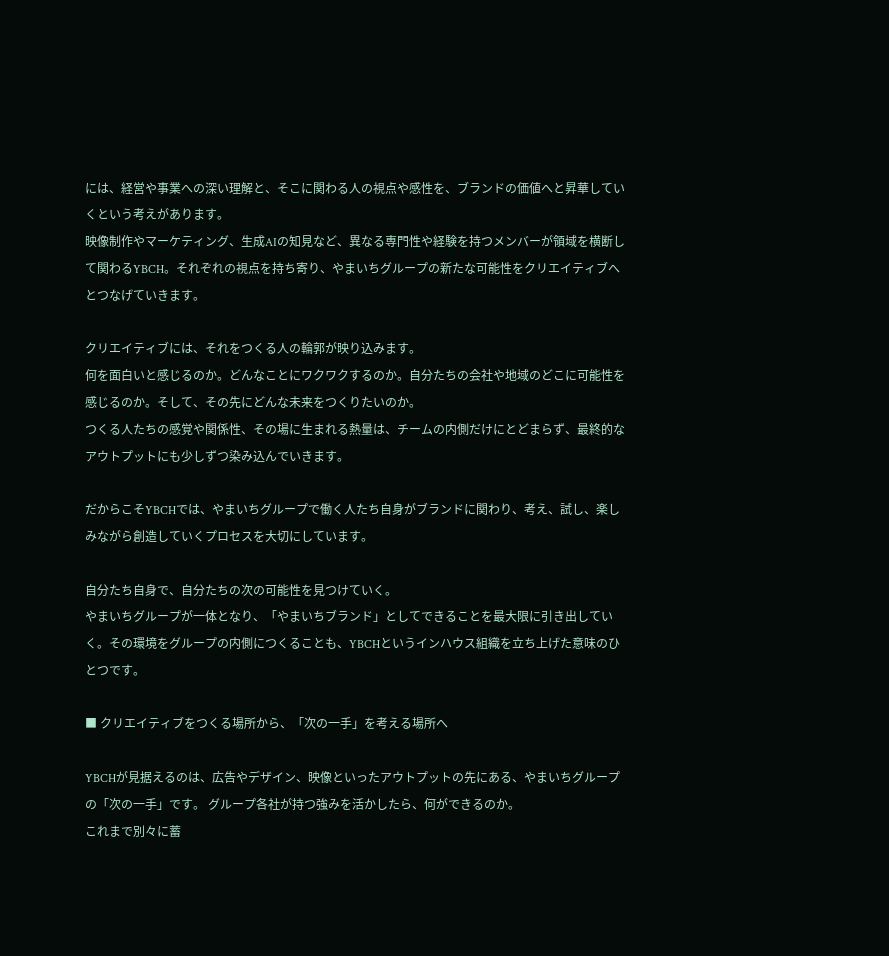には、経営や事業への深い理解と、そこに関わる人の視点や感性を、ブランドの価値へと昇華していくという考えがあります。
映像制作やマーケティング、生成AIの知見など、異なる専門性や経験を持つメンバーが領域を横断して関わるYBCH。それぞれの視点を持ち寄り、やまいちグループの新たな可能性をクリエイティブへとつなげていきます。

クリエイティブには、それをつくる人の輪郭が映り込みます。
何を面白いと感じるのか。どんなことにワクワクするのか。自分たちの会社や地域のどこに可能性を感じるのか。そして、その先にどんな未来をつくりたいのか。
つくる人たちの感覚や関係性、その場に生まれる熱量は、チームの内側だけにとどまらず、最終的なアウトプットにも少しずつ染み込んでいきます。

だからこそYBCHでは、やまいちグループで働く人たち自身がブランドに関わり、考え、試し、楽しみながら創造していくプロセスを大切にしています。

自分たち自身で、自分たちの次の可能性を見つけていく。
やまいちグループが一体となり、「やまいちブランド」としてできることを最大限に引き出していく。その環境をグループの内側につくることも、YBCHというインハウス組織を立ち上げた意味のひとつです。

■ クリエイティブをつくる場所から、「次の一手」を考える場所へ

YBCHが見据えるのは、広告やデザイン、映像といったアウトプットの先にある、やまいちグループの「次の一手」です。 グループ各社が持つ強みを活かしたら、何ができるのか。
これまで別々に蓄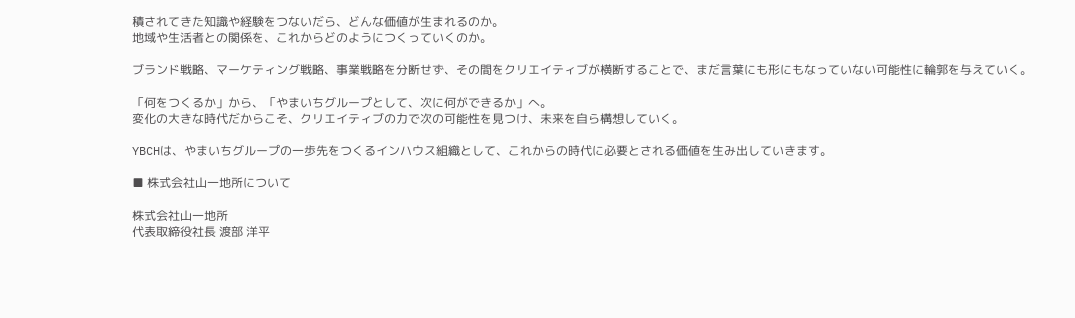積されてきた知識や経験をつないだら、どんな価値が生まれるのか。
地域や生活者との関係を、これからどのようにつくっていくのか。

ブランド戦略、マーケティング戦略、事業戦略を分断せず、その間をクリエイティブが横断することで、まだ言葉にも形にもなっていない可能性に輪郭を与えていく。

「何をつくるか」から、「やまいちグループとして、次に何ができるか」へ。
変化の大きな時代だからこそ、クリエイティブの力で次の可能性を見つけ、未来を自ら構想していく。

YBCHは、やまいちグループの一歩先をつくるインハウス組織として、これからの時代に必要とされる価値を生み出していきます。

■ 株式会社山一地所について

株式会社山一地所
代表取締役社長 渡部 洋平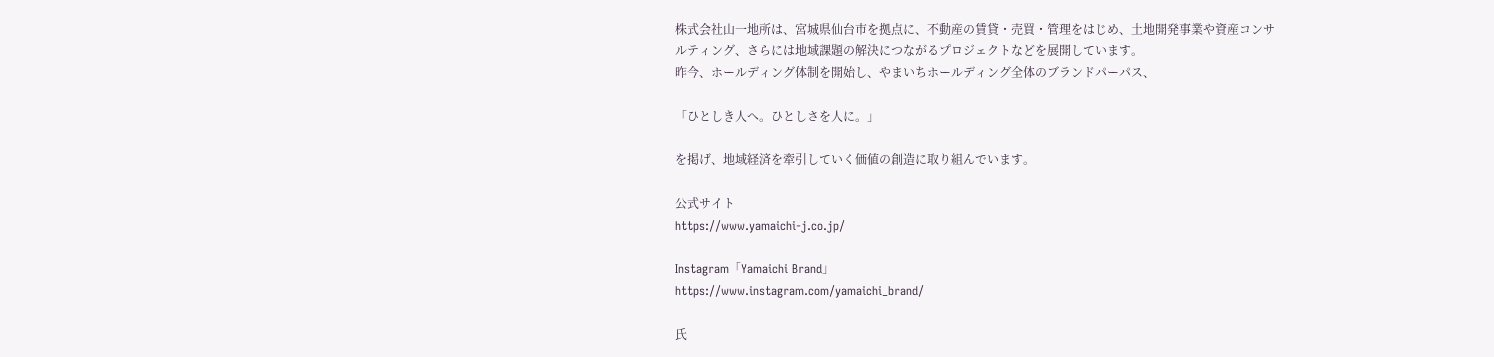株式会社山一地所は、宮城県仙台市を拠点に、不動産の賃貸・売買・管理をはじめ、土地開発事業や資産コンサルティング、さらには地域課題の解決につながるプロジェクトなどを展開しています。
昨今、ホールディング体制を開始し、やまいちホールディング全体のブランドパーパス、

「ひとしき人へ。ひとしさを人に。」

を掲げ、地域経済を牽引していく価値の創造に取り組んでいます。

公式サイト
https://www.yamaichi-j.co.jp/

Instagram「Yamaichi Brand」
https://www.instagram.com/yamaichi_brand/

氏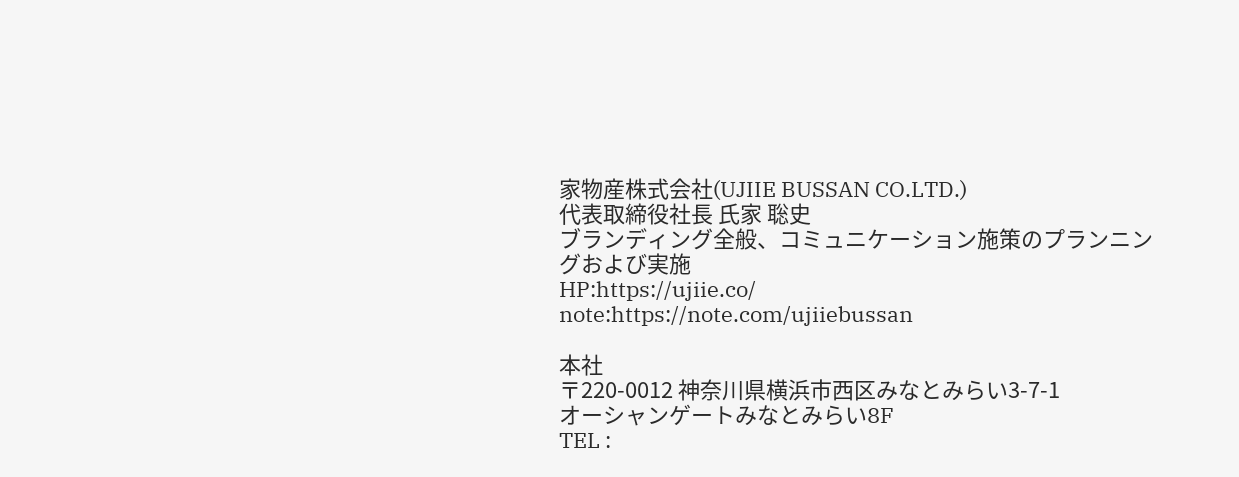家物産株式会社(UJIIE BUSSAN CO.LTD.)
代表取締役社長 氏家 聡史
ブランディング全般、コミュニケーション施策のプランニングおよび実施
HP:https://ujiie.co/
note:https://note.com/ujiiebussan

本社
〒220-0012 神奈川県横浜市西区みなとみらい3-7-1
オーシャンゲートみなとみらい8F
TEL :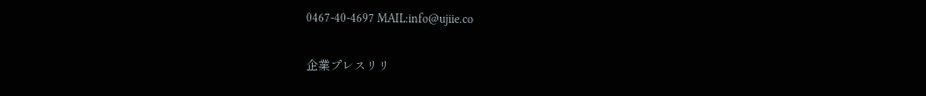0467-40-4697 MAIL:info@ujiie.co

企業プレスリリ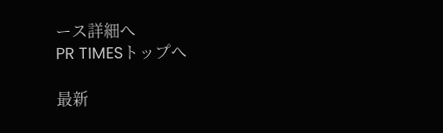ース詳細へ
PR TIMESトップへ

最新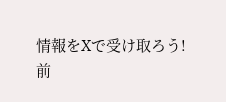情報をXで受け取ろう!
前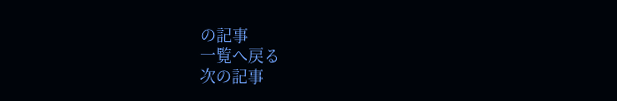の記事
一覧へ戻る
次の記事